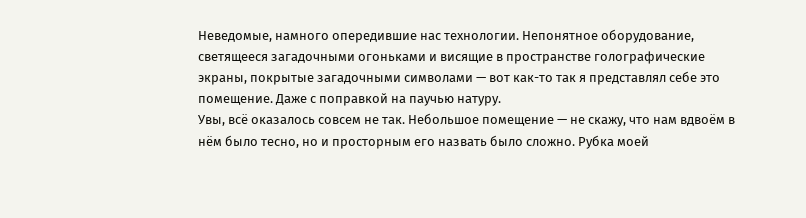Неведомые, намного опередившие нас технологии. Непонятное оборудование, светящееся загадочными огоньками и висящие в пространстве голографические экраны, покрытые загадочными символами — вот как-то так я представлял себе это помещение. Даже с поправкой на паучью натуру.
Увы, всё оказалось совсем не так. Небольшое помещение — не скажу, что нам вдвоём в нём было тесно, но и просторным его назвать было сложно. Рубка моей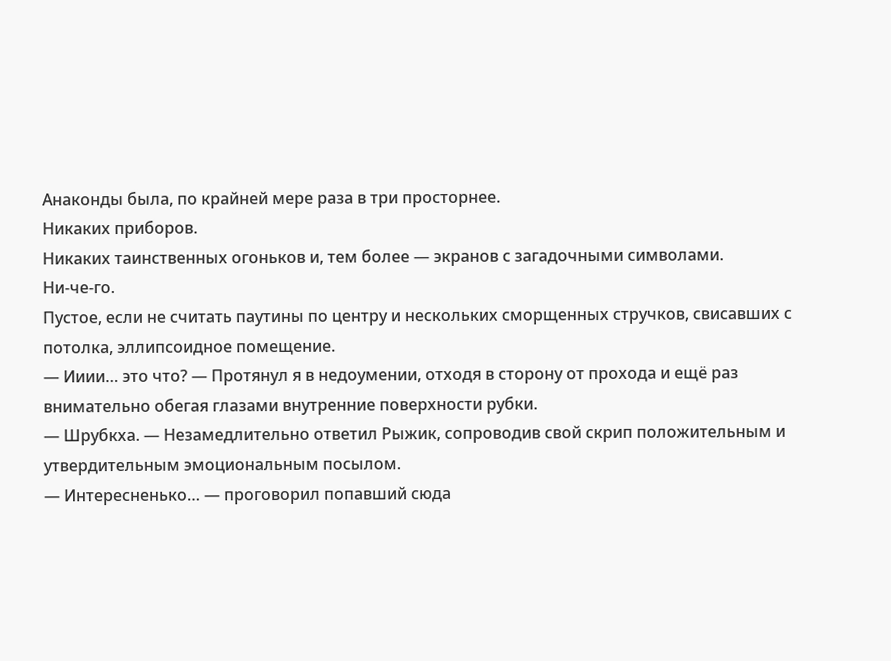Анаконды была, по крайней мере раза в три просторнее.
Никаких приборов.
Никаких таинственных огоньков и, тем более — экранов с загадочными символами.
Ни-че-го.
Пустое, если не считать паутины по центру и нескольких сморщенных стручков, свисавших с потолка, эллипсоидное помещение.
— Ииии… это что? — Протянул я в недоумении, отходя в сторону от прохода и ещё раз внимательно обегая глазами внутренние поверхности рубки.
— Шрубкха. — Незамедлительно ответил Рыжик, сопроводив свой скрип положительным и утвердительным эмоциональным посылом.
— Интересненько… — проговорил попавший сюда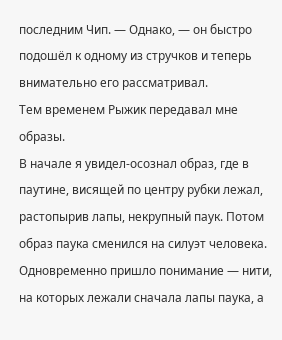последним Чип. — Однако, — он быстро подошёл к одному из стручков и теперь внимательно его рассматривал.
Тем временем Рыжик передавал мне образы.
В начале я увидел-осознал образ, где в паутине, висящей по центру рубки лежал, растопырив лапы, некрупный паук. Потом образ паука сменился на силуэт человека. Одновременно пришло понимание — нити, на которых лежали сначала лапы паука, а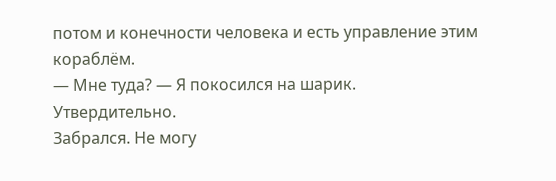потом и конечности человека и есть управление этим кораблём.
— Мне туда? — Я покосился на шарик.
Утвердительно.
Забрался. Не могу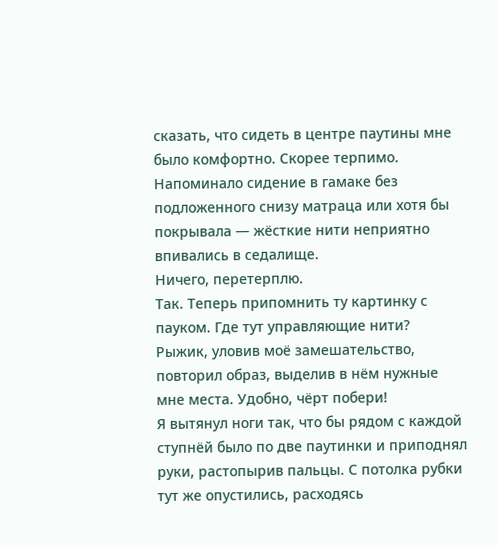сказать, что сидеть в центре паутины мне было комфортно. Скорее терпимо. Напоминало сидение в гамаке без подложенного снизу матраца или хотя бы покрывала — жёсткие нити неприятно впивались в седалище.
Ничего, перетерплю.
Так. Теперь припомнить ту картинку с пауком. Где тут управляющие нити?
Рыжик, уловив моё замешательство, повторил образ, выделив в нём нужные мне места. Удобно, чёрт побери!
Я вытянул ноги так, что бы рядом с каждой ступнёй было по две паутинки и приподнял руки, растопырив пальцы. С потолка рубки тут же опустились, расходясь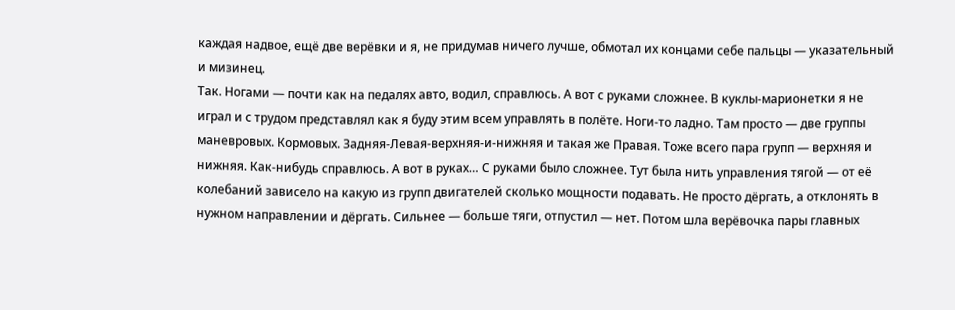каждая надвое, ещё две верёвки и я, не придумав ничего лучше, обмотал их концами себе пальцы — указательный и мизинец.
Так. Ногами — почти как на педалях авто, водил, справлюсь. А вот с руками сложнее. В куклы-марионетки я не играл и с трудом представлял как я буду этим всем управлять в полёте. Ноги-то ладно. Там просто — две группы маневровых. Кормовых. Задняя-Левая-верхняя-и-нижняя и такая же Правая. Тоже всего пара групп — верхняя и нижняя. Как-нибудь справлюсь. А вот в руках… С руками было сложнее. Тут была нить управления тягой — от её колебаний зависело на какую из групп двигателей сколько мощности подавать. Не просто дёргать, а отклонять в нужном направлении и дёргать. Сильнее — больше тяги, отпустил — нет. Потом шла верёвочка пары главных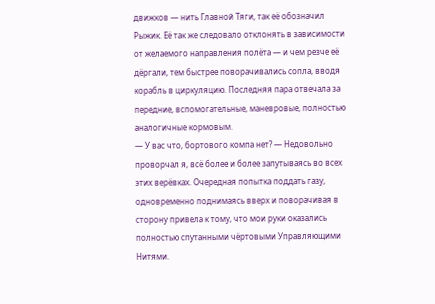движков — нить Главной Тяги, так её обозначил Рыжик. Её так же следовало отклонять в зависимости от желаемого направления полёта — и чем резче её дёргали, тем быстрее поворачивались сопла, вводя корабль в циркуляцию. Последняя пара отвечала за передние, вспомогательные, маневровые, полностью аналогичные кормовым.
— У вас что, бортового компа нет? — Недовольно проворчал я, всё более и более запутываясь во всех этих верёвках. Очередная попытка поддать газу, одновременно поднимаясь вверх и поворачивая в сторону привела к тому, что мои руки оказались полностью спутанными чёртовыми Управляющими Нитями.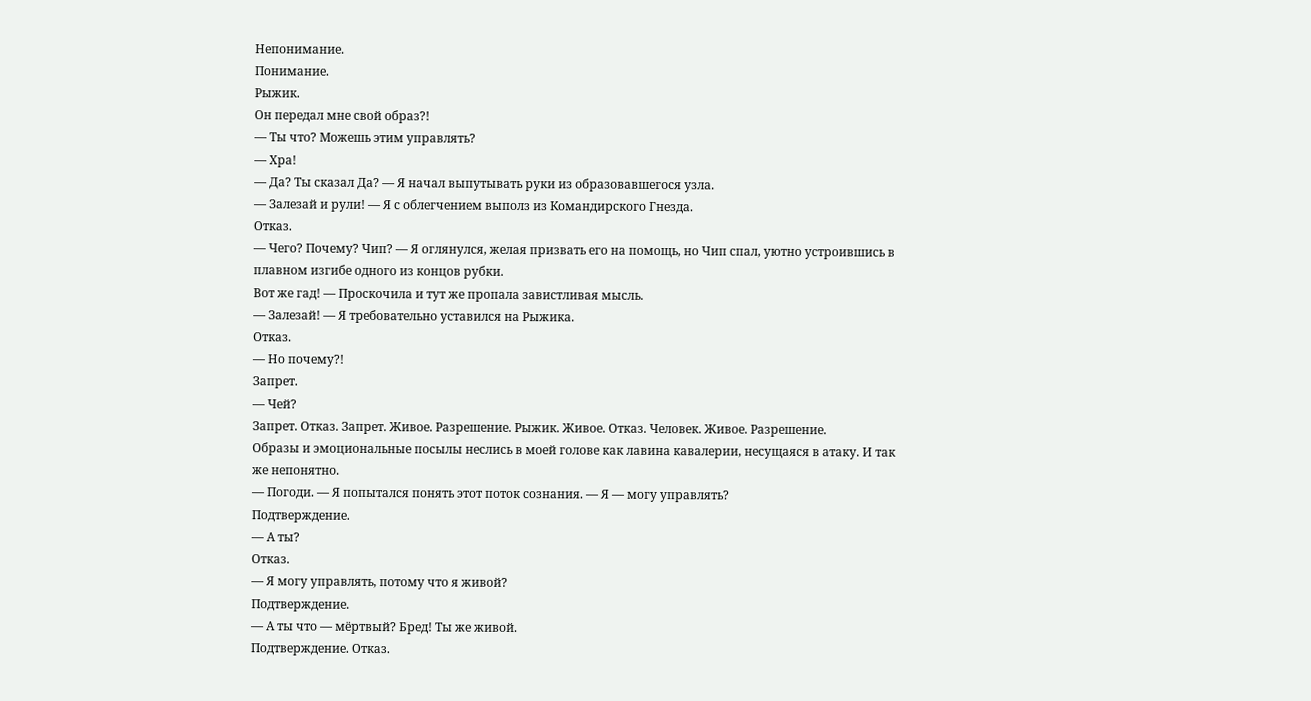Непонимание.
Понимание.
Рыжик.
Он передал мне свой образ?!
— Ты что? Можешь этим управлять?
— Хра!
— Да? Ты сказал Да? — Я начал выпутывать руки из образовавшегося узла.
— Залезай и рули! — Я с облегчением выполз из Командирского Гнезда.
Отказ.
— Чего? Почему? Чип? — Я оглянулся, желая призвать его на помощь, но Чип спал, уютно устроившись в плавном изгибе одного из концов рубки.
Вот же гад! — Проскочила и тут же пропала завистливая мысль.
— Залезай! — Я требовательно уставился на Рыжика.
Отказ.
— Но почему?!
Запрет.
— Чей?
Запрет. Отказ. Запрет. Живое. Разрешение. Рыжик. Живое. Отказ. Человек. Живое. Разрешение.
Образы и эмоциональные посылы неслись в моей голове как лавина кавалерии, несущаяся в атаку. И так же непонятно.
— Погоди. — Я попытался понять этот поток сознания. — Я — могу управлять?
Подтверждение.
— А ты?
Отказ.
— Я могу управлять, потому что я живой?
Подтверждение.
— А ты что — мёртвый? Бред! Ты же живой.
Подтверждение. Отказ.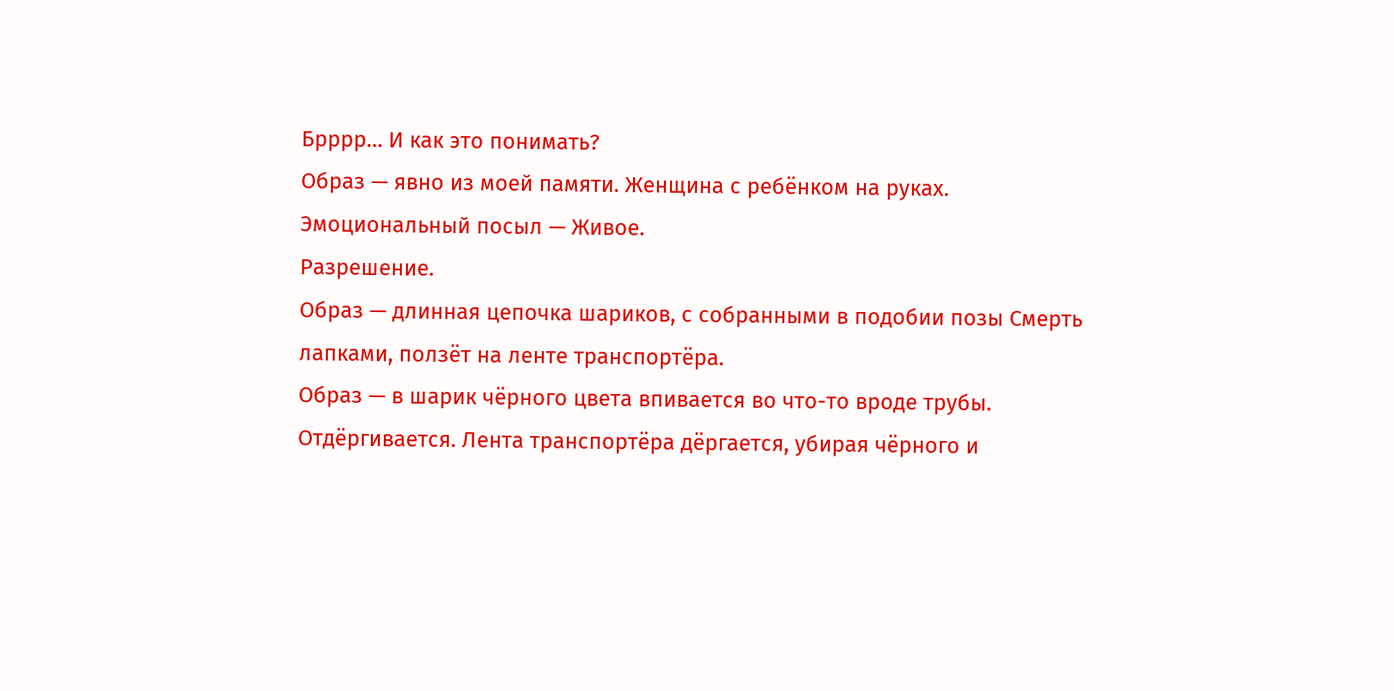Брррр… И как это понимать?
Образ — явно из моей памяти. Женщина с ребёнком на руках.
Эмоциональный посыл — Живое.
Разрешение.
Образ — длинная цепочка шариков, с собранными в подобии позы Смерть лапками, ползёт на ленте транспортёра.
Образ — в шарик чёрного цвета впивается во что-то вроде трубы. Отдёргивается. Лента транспортёра дёргается, убирая чёрного и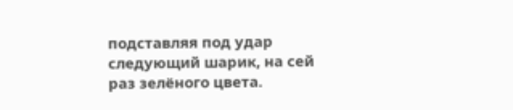подставляя под удар следующий шарик, на сей раз зелёного цвета.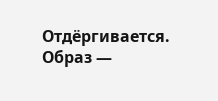Отдёргивается.
Образ —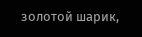золотой шарик,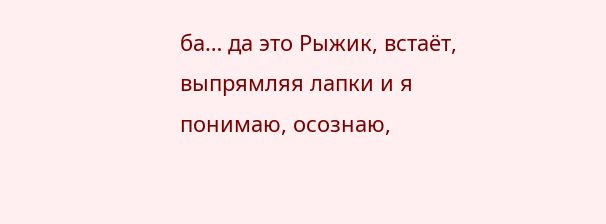ба… да это Рыжик, встаёт, выпрямляя лапки и я понимаю, осознаю,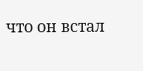что он встал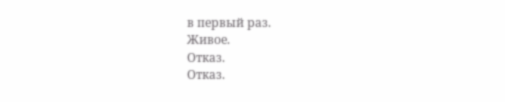в первый раз.
Живое.
Отказ.
Отказ.